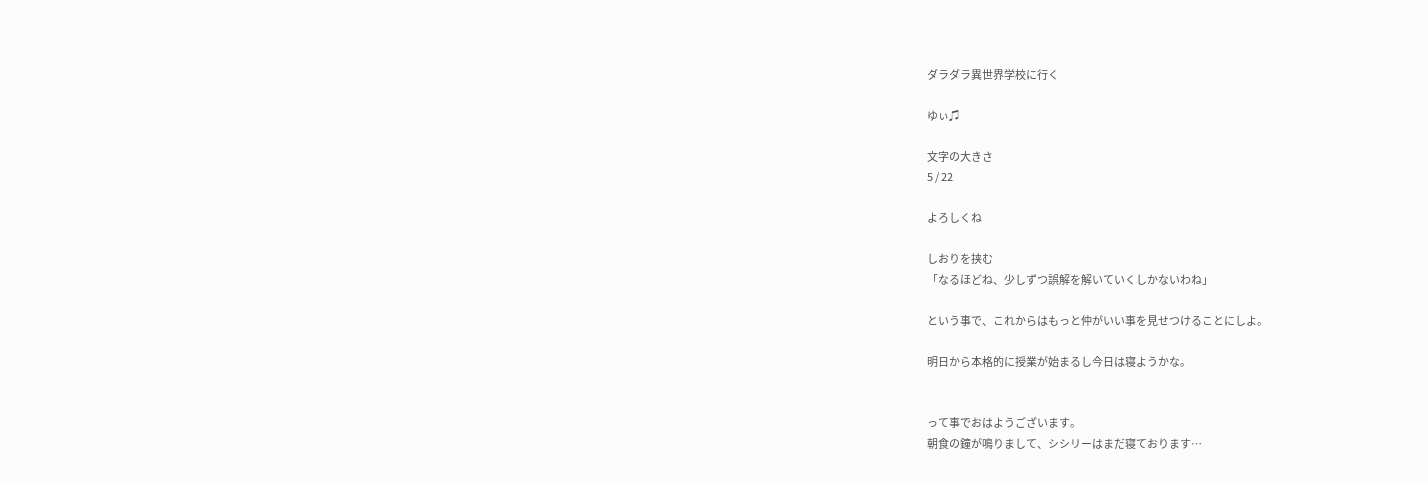ダラダラ異世界学校に行く

ゆぃ♫

文字の大きさ
5 / 22

よろしくね

しおりを挟む
「なるほどね、少しずつ誤解を解いていくしかないわね」

という事で、これからはもっと仲がいい事を見せつけることにしよ。

明日から本格的に授業が始まるし今日は寝ようかな。


って事でおはようございます。
朝食の鐘が鳴りまして、シシリーはまだ寝ております…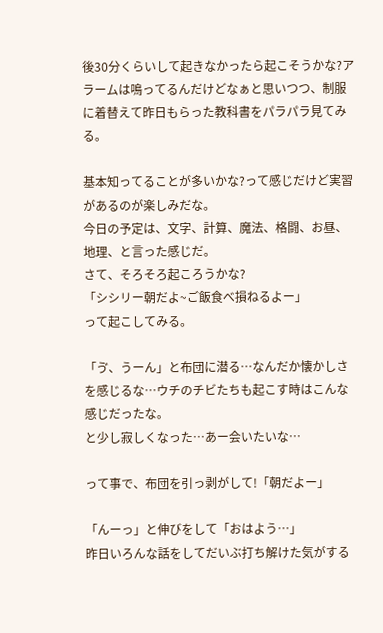後30分くらいして起きなかったら起こそうかな?アラームは鳴ってるんだけどなぁと思いつつ、制服に着替えて昨日もらった教科書をパラパラ見てみる。

基本知ってることが多いかな?って感じだけど実習があるのが楽しみだな。
今日の予定は、文字、計算、魔法、格闘、お昼、地理、と言った感じだ。
さて、そろそろ起ころうかな?
「シシリー朝だよ~ご飯食べ損ねるよー」
って起こしてみる。

「ゔ、うーん」と布団に潜る…なんだか懐かしさを感じるな…ウチのチビたちも起こす時はこんな感じだったな。
と少し寂しくなった…あー会いたいな…

って事で、布団を引っ剥がして!「朝だよー」

「んーっ」と伸びをして「おはよう…」
昨日いろんな話をしてだいぶ打ち解けた気がする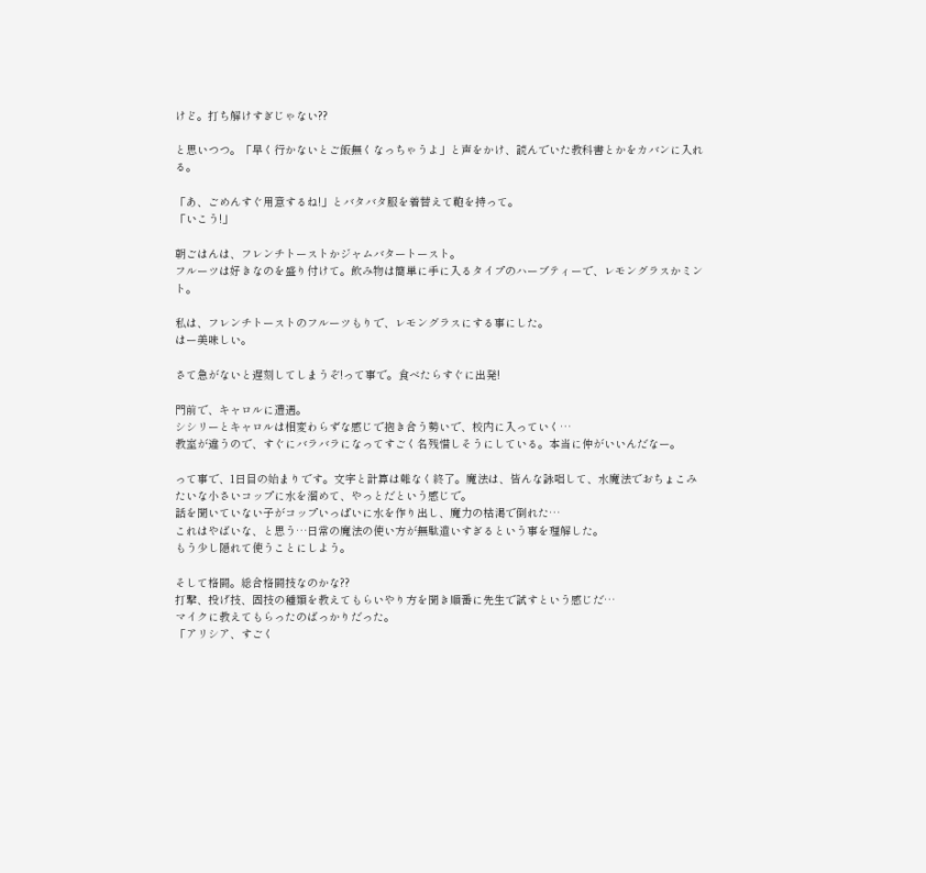けど。打ち解けすぎじゃない??

と思いつつ。「早く行かないとご飯無くなっちゃうよ」と声をかけ、読んでいた教科書とかをカバンに入れる。

「あ、ごめんすぐ用意するね!」とバタバタ服を着替えて鞄を持って。
「いこう!」

朝ごはんは、フレンチトーストかジャムバタートースト。
フルーツは好きなのを盛り付けて。飲み物は簡単に手に入るタイプのハーブティーで、レモングラスかミント。

私は、フレンチトーストのフルーツもりで、レモングラスにする事にした。
はー美味しい。

さて急がないと遅刻してしまうぞ!って事で。食べたらすぐに出発!

門前で、キャロルに遭遇。
シシリーとキャロルは相変わらずな感じで抱き合う勢いで、校内に入っていく…
教室が違うので、すぐにバラバラになってすごく名残惜しそうにしている。本当に仲がいいんだなー。

って事で、1日目の始まりです。文字と計算は難なく終了。魔法は、皆んな詠唱して、水魔法でおちょこみたいな小さいコップに水を溜めて、やっとだという感じで。
話を聞いていない子がコップいっぱいに水を作り出し、魔力の枯渇で倒れた…
これはやばいな、と思う…日常の魔法の使い方が無駄遣いすぎるという事を理解した。
もう少し隠れて使うことにしよう。

そして格闘。総合格闘技なのかな??
打撃、投げ技、固技の種類を教えてもらいやり方を聞き順番に先生で試すという感じだ…
マイクに教えてもらったのばっかりだった。
「アリシア、すごく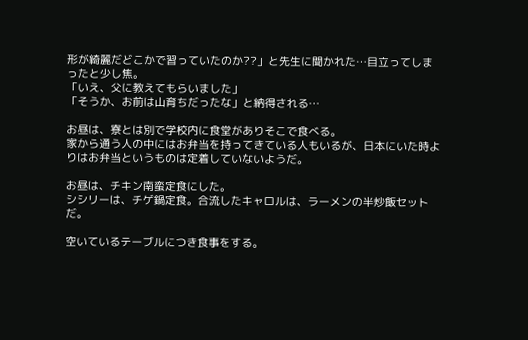形が綺麗だどこかで習っていたのか??」と先生に聞かれた…目立ってしまったと少し焦。
「いえ、父に教えてもらいました」
「そうか、お前は山育ちだったな」と納得される…

お昼は、寮とは別で学校内に食堂がありそこで食べる。
家から通う人の中にはお弁当を持ってきている人もいるが、日本にいた時よりはお弁当というものは定着していないようだ。

お昼は、チキン南蛮定食にした。
シシリーは、チゲ鍋定食。合流したキャロルは、ラーメンの半炒飯セットだ。

空いているテーブルにつき食事をする。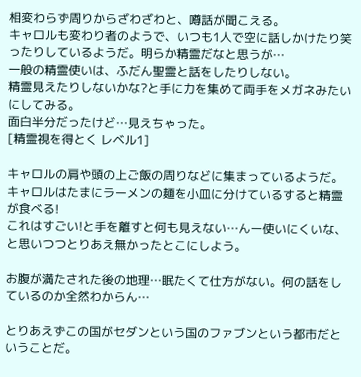相変わらず周りからざわざわと、噂話が聞こえる。
キャロルも変わり者のようで、いつも1人で空に話しかけたり笑ったりしているようだ。明らか精霊だなと思うが…
一般の精霊使いは、ふだん聖霊と話をしたりしない。
精霊見えたりしないかな?と手に力を集めて両手をメガネみたいにしてみる。
面白半分だったけど…見えちゃった。
[精霊視を得とく レベル1]

キャロルの肩や頭の上ご飯の周りなどに集まっているようだ。
キャロルはたまにラーメンの麺を小皿に分けているすると精霊が食べる!
これはすごい!と手を離すと何も見えない…んー使いにくいな、と思いつつとりあえ無かったとこにしよう。

お腹が満たされた後の地理…眠たくて仕方がない。何の話をしているのか全然わからん…

とりあえずこの国がセダンという国のファブンという都市だということだ。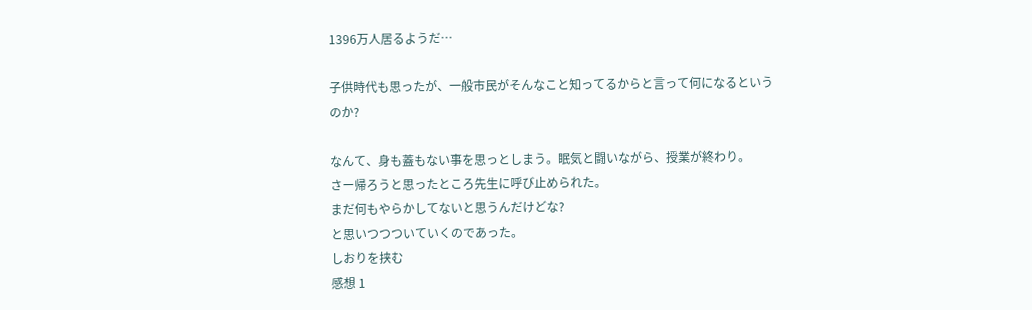1396万人居るようだ…

子供時代も思ったが、一般市民がそんなこと知ってるからと言って何になるというのか?

なんて、身も蓋もない事を思っとしまう。眠気と闘いながら、授業が終わり。
さー帰ろうと思ったところ先生に呼び止められた。
まだ何もやらかしてないと思うんだけどな?
と思いつつついていくのであった。
しおりを挟む
感想 1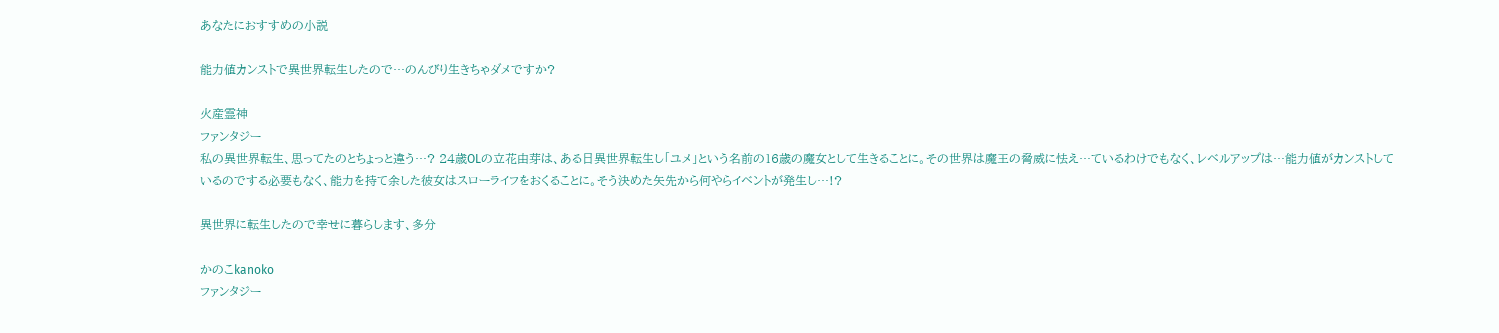あなたにおすすめの小説

能力値カンストで異世界転生したので…のんびり生きちゃダメですか?

火産霊神
ファンタジー
私の異世界転生、思ってたのとちょっと違う…? 24歳OLの立花由芽は、ある日異世界転生し「ユメ」という名前の16歳の魔女として生きることに。その世界は魔王の脅威に怯え…ているわけでもなく、レベルアップは…能力値がカンストしているのでする必要もなく、能力を持て余した彼女はスローライフをおくることに。そう決めた矢先から何やらイベントが発生し…!?

異世界に転生したので幸せに暮らします、多分

かのこkanoko
ファンタジー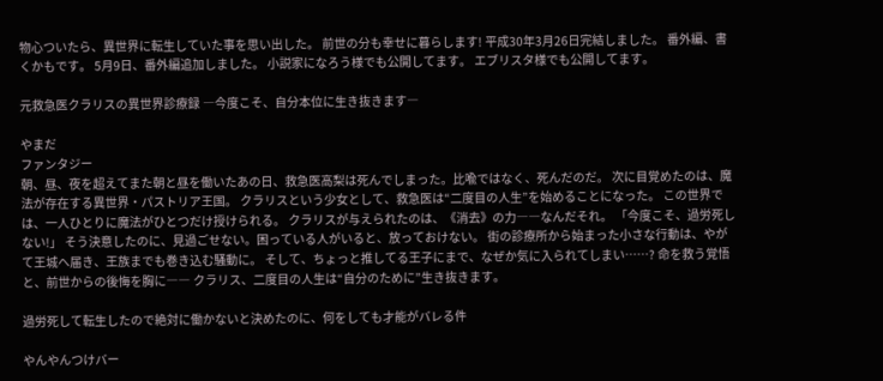物心ついたら、異世界に転生していた事を思い出した。 前世の分も幸せに暮らします! 平成30年3月26日完結しました。 番外編、書くかもです。 5月9日、番外編追加しました。 小説家になろう様でも公開してます。 エブリスタ様でも公開してます。

元救急医クラリスの異世界診療録 ―今度こそ、自分本位に生き抜きます―

やまだ
ファンタジー
朝、昼、夜を超えてまた朝と昼を働いたあの日、救急医高梨は死んでしまった。比喩ではなく、死んだのだ。 次に目覚めたのは、魔法が存在する異世界・パストリア王国。 クラリスという少女として、救急医は“二度目の人生”を始めることになった。 この世界では、一人ひとりに魔法がひとつだけ授けられる。 クラリスが与えられたのは、《消去》の力――なんだそれ。 「今度こそ、過労死しない!」 そう決意したのに、見過ごせない。困っている人がいると、放っておけない。 街の診療所から始まった小さな行動は、やがて王城へ届き、王族までも巻き込む騒動に。 そして、ちょっと推してる王子にまで、なぜか気に入られてしまい……? 命を救う覚悟と、前世からの後悔を胸に―― クラリス、二度目の人生は“自分のために”生き抜きます。

過労死して転生したので絶対に働かないと決めたのに、何をしても才能がバレる件

やんやんつけバー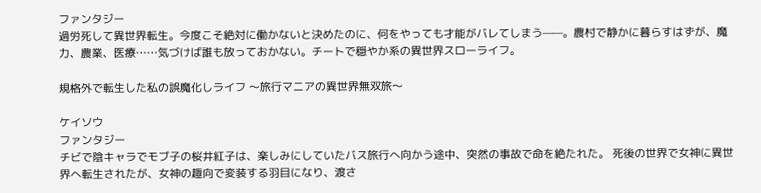ファンタジー
過労死して異世界転生。今度こそ絶対に働かないと決めたのに、何をやっても才能がバレてしまう——。農村で静かに暮らすはずが、魔力、農業、医療……気づけば誰も放っておかない。チートで穏やか系の異世界スローライフ。

規格外で転生した私の誤魔化しライフ 〜旅行マニアの異世界無双旅〜

ケイソウ
ファンタジー
チビで陰キャラでモブ子の桜井紅子は、楽しみにしていたバス旅行へ向かう途中、突然の事故で命を絶たれた。 死後の世界で女神に異世界へ転生されたが、女神の趣向で変装する羽目になり、渡さ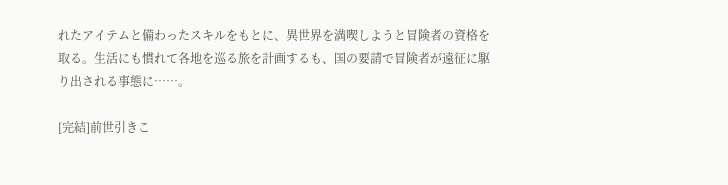れたアイテムと備わったスキルをもとに、異世界を満喫しようと冒険者の資格を取る。生活にも慣れて各地を巡る旅を計画するも、国の要請で冒険者が遠征に駆り出される事態に……。

[完結]前世引きこ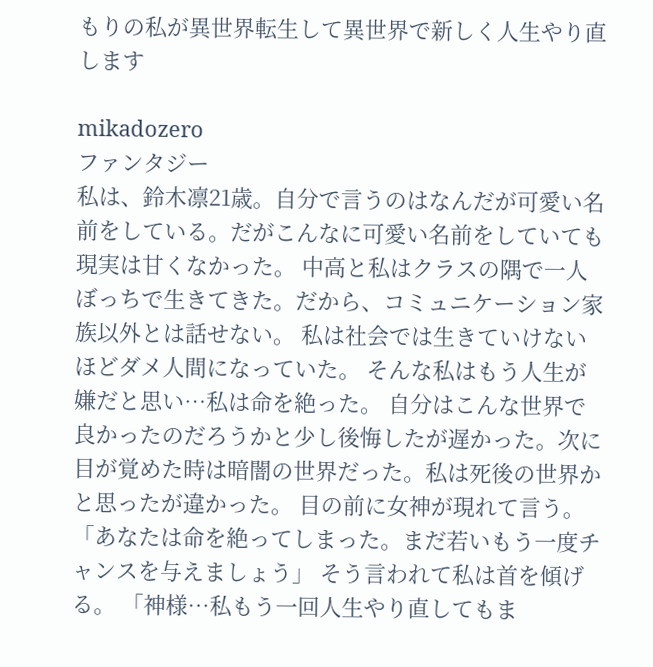もりの私が異世界転生して異世界で新しく人生やり直します

mikadozero
ファンタジー
私は、鈴木凛21歳。自分で言うのはなんだが可愛い名前をしている。だがこんなに可愛い名前をしていても現実は甘くなかった。 中高と私はクラスの隅で一人ぼっちで生きてきた。だから、コミュニケーション家族以外とは話せない。 私は社会では生きていけないほどダメ人間になっていた。 そんな私はもう人生が嫌だと思い…私は命を絶った。 自分はこんな世界で良かったのだろうかと少し後悔したが遅かった。次に目が覚めた時は暗闇の世界だった。私は死後の世界かと思ったが違かった。 目の前に女神が現れて言う。 「あなたは命を絶ってしまった。まだ若いもう一度チャンスを与えましょう」 そう言われて私は首を傾げる。 「神様…私もう一回人生やり直してもま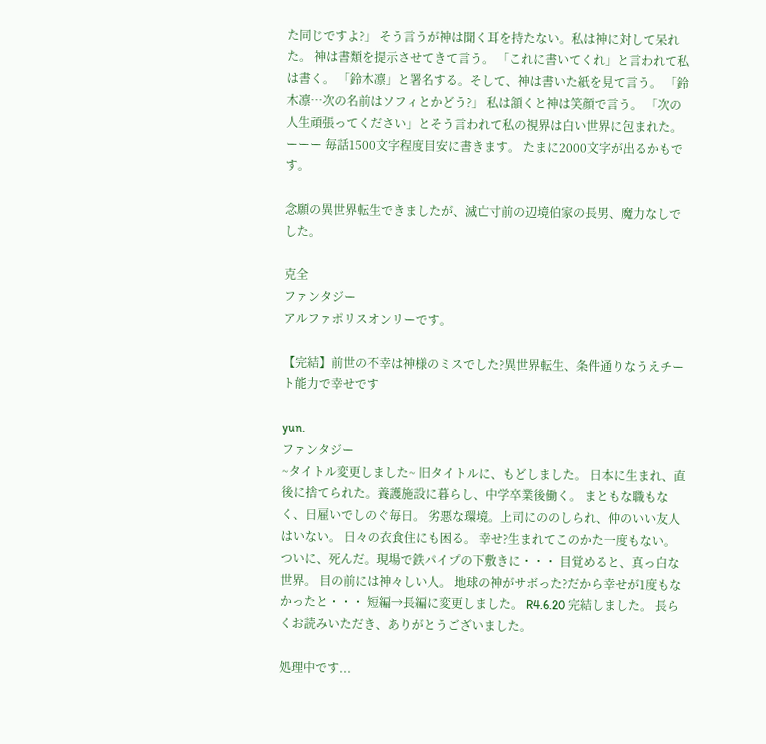た同じですよ?」 そう言うが神は聞く耳を持たない。私は神に対して呆れた。 神は書類を提示させてきて言う。 「これに書いてくれ」と言われて私は書く。 「鈴木凛」と署名する。そして、神は書いた紙を見て言う。 「鈴木凛…次の名前はソフィとかどう?」 私は頷くと神は笑顔で言う。 「次の人生頑張ってください」とそう言われて私の視界は白い世界に包まれた。 ーーー 毎話1500文字程度目安に書きます。 たまに2000文字が出るかもです。

念願の異世界転生できましたが、滅亡寸前の辺境伯家の長男、魔力なしでした。

克全
ファンタジー
アルファポリスオンリーです。

【完結】前世の不幸は神様のミスでした?異世界転生、条件通りなうえチート能力で幸せです

yun.
ファンタジー
~タイトル変更しました~ 旧タイトルに、もどしました。 日本に生まれ、直後に捨てられた。養護施設に暮らし、中学卒業後働く。 まともな職もなく、日雇いでしのぐ毎日。 劣悪な環境。上司にののしられ、仲のいい友人はいない。 日々の衣食住にも困る。 幸せ?生まれてこのかた一度もない。 ついに、死んだ。現場で鉄パイプの下敷きに・・・ 目覚めると、真っ白な世界。 目の前には神々しい人。 地球の神がサボった?だから幸せが1度もなかったと・・・ 短編→長編に変更しました。 R4.6.20 完結しました。 長らくお読みいただき、ありがとうございました。

処理中です...